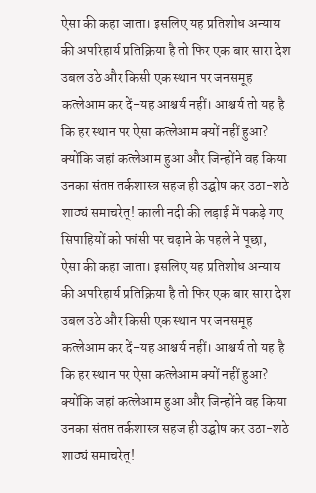ऐसा की कहा जाता। इसलिए यह प्रतिशोध अन्याय की अपरिहार्य प्रतिक्रिया है तो फिर एक बार सारा देश उबल उठे और किसी एक स्थान पर जनसमूह कत्लेआम कर दें-यह आश्चर्य नहीं। आश्चर्य तो यह है कि हर स्थान पर ऐसा कत्लेआम क्यों नहीं हुआ? क्योंकि जहां कत्लेआम हुआ और जिन्होंने वह किया उनका संतप्त तर्कशास्त्र सहज ही उद्घोष कर उठा-शठे शाठ्यं समाचरेत्! काली नदी की लड़ाई में पकड़े गए सिपाहियों को फांसी पर चढ़ाने के पहले ने पूछा,
ऐसा की कहा जाता। इसलिए यह प्रतिशोध अन्याय की अपरिहार्य प्रतिक्रिया है तो फिर एक बार सारा देश उबल उठे और किसी एक स्थान पर जनसमूह कत्लेआम कर दें-यह आश्चर्य नहीं। आश्चर्य तो यह है कि हर स्थान पर ऐसा कत्लेआम क्यों नहीं हुआ? क्योंकि जहां कत्लेआम हुआ और जिन्होंने वह किया उनका संतप्त तर्कशास्त्र सहज ही उद्घोष कर उठा-शठे शाठ्यं समाचरेत्!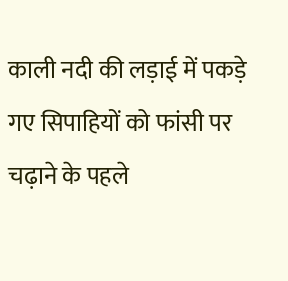काली नदी की लड़ाई में पकड़े गए सिपाहियों को फांसी पर चढ़ाने के पहले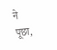ने पूछा,